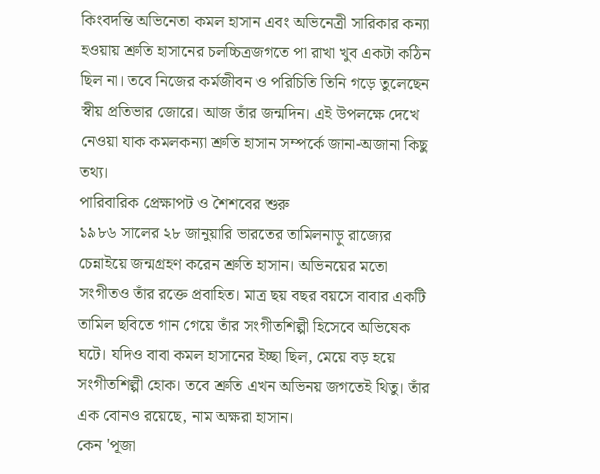কিংবদন্তি অভিনেতা কমল হাসান এবং অভিনেত্রী সারিকার কন্যা হওয়ায় শ্রুতি হাসানের চলচ্চিত্রজগতে পা রাখা খুব একটা কঠিন ছিল না। তবে নিজের কর্মজীবন ও পরিচিতি তিনি গড়ে তুলেছেন স্বীয় প্রতিভার জোরে। আজ তাঁর জন্মদিন। এই উপলক্ষে দেখে নেওয়া যাক কমলকন্যা শ্রুতি হাসান সম্পর্কে জানা-অজানা কিছু তথ্য।
পারিবারিক প্রেক্ষাপট ও শৈশবের শুরু
১৯৮৬ সালের ২৮ জানুয়ারি ভারতের তামিলনাড়ু রাজ্যের চেন্নাইয়ে জন্মগ্রহণ করেন শ্রুতি হাসান। অভিনয়ের মতো সংগীতও তাঁর রক্তে প্রবাহিত। মাত্র ছয় বছর বয়সে বাবার একটি তামিল ছবিতে গান গেয়ে তাঁর সংগীতশিল্পী হিসেবে অভিষেক ঘটে। যদিও বাবা কমল হাসানের ইচ্ছা ছিল, মেয়ে বড় হয়ে সংগীতশিল্পী হোক। তবে শ্রুতি এখন অভিনয় জগতেই থিতু। তাঁর এক বোনও রয়েছে, নাম অক্ষরা হাসান।
কেন 'পূজা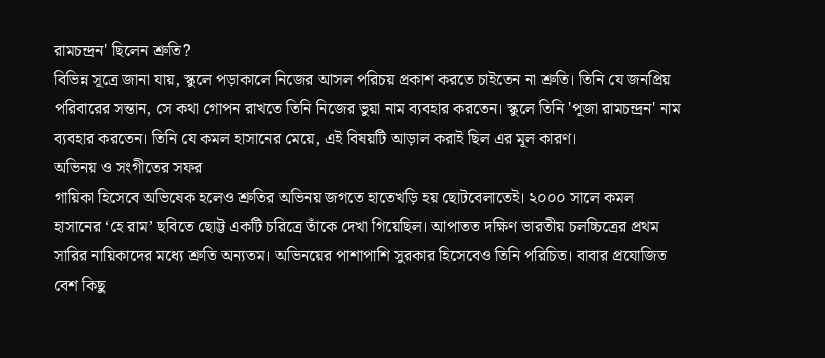রামচন্দ্রন' ছিলেন শ্রুতি?
বিভিন্ন সূত্রে জানা যায়, স্কুলে পড়াকালে নিজের আসল পরিচয় প্রকাশ করতে চাইতেন না শ্রুতি। তিনি যে জনপ্রিয় পরিবারের সন্তান, সে কথা গোপন রাখতে তিনি নিজের ভুয়া নাম ব্যবহার করতেন। স্কুলে তিনি 'পূজা রামচন্দ্রন' নাম ব্যবহার করতেন। তিনি যে কমল হাসানের মেয়ে, এই বিষয়টি আড়াল করাই ছিল এর মূল কারণ।
অভিনয় ও সংগীতের সফর
গায়িকা হিসেবে অভিষেক হলেও শ্রুতির অভিনয় জগতে হাতেখড়ি হয় ছোটবেলাতেই। ২০০০ সালে কমল হাসানের ‘হে রাম’ ছবিতে ছোট্ট একটি চরিত্রে তাঁকে দেখা গিয়েছিল। আপাতত দক্ষিণ ভারতীয় চলচ্চিত্রের প্রথম সারির নায়িকাদের মধ্যে শ্রুতি অন্যতম। অভিনয়ের পাশাপাশি সুরকার হিসেবেও তিনি পরিচিত। বাবার প্রযোজিত বেশ কিছু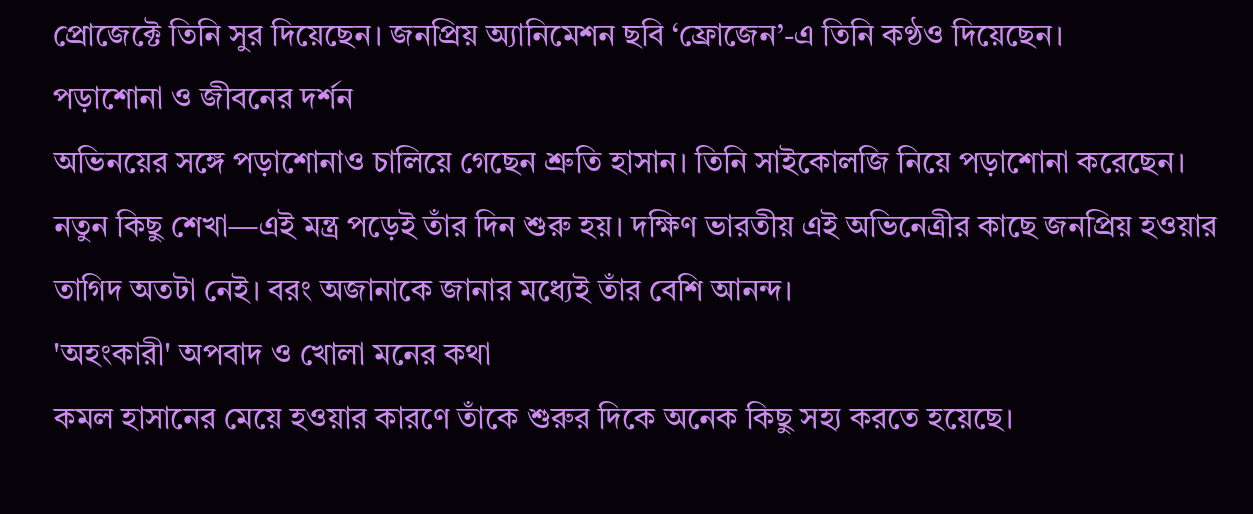প্রোজেক্টে তিনি সুর দিয়েছেন। জনপ্রিয় অ্যানিমেশন ছবি ‘ফ্রোজেন’-এ তিনি কণ্ঠও দিয়েছেন।
পড়াশোনা ও জীবনের দর্শন
অভিনয়ের সঙ্গে পড়াশোনাও চালিয়ে গেছেন শ্রুতি হাসান। তিনি সাইকোলজি নিয়ে পড়াশোনা করেছেন। নতুন কিছু শেখা—এই মন্ত্র পড়েই তাঁর দিন শুরু হয়। দক্ষিণ ভারতীয় এই অভিনেত্রীর কাছে জনপ্রিয় হওয়ার তাগিদ অতটা নেই। বরং অজানাকে জানার মধ্যেই তাঁর বেশি আনন্দ।
'অহংকারী' অপবাদ ও খোলা মনের কথা
কমল হাসানের মেয়ে হওয়ার কারণে তাঁকে শুরুর দিকে অনেক কিছু সহ্য করতে হয়েছে।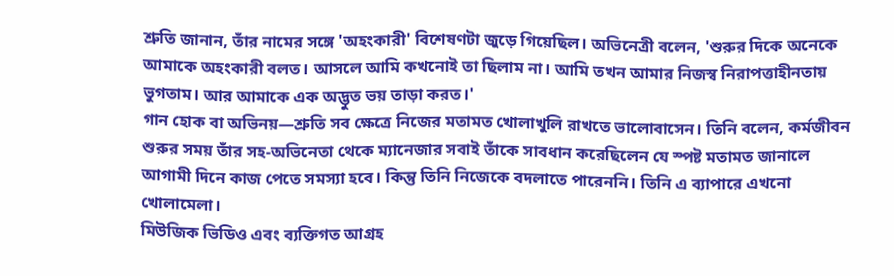শ্রুতি জানান, তাঁর নামের সঙ্গে 'অহংকারী' বিশেষণটা জুড়ে গিয়েছিল। অভিনেত্রী বলেন, 'শুরুর দিকে অনেকে আমাকে অহংকারী বলত। আসলে আমি কখনোই তা ছিলাম না। আমি তখন আমার নিজস্ব নিরাপত্তাহীনতায় ভুগতাম। আর আমাকে এক অদ্ভুত ভয় তাড়া করত।'
গান হোক বা অভিনয়—শ্রুতি সব ক্ষেত্রে নিজের মতামত খোলাখুলি রাখতে ভালোবাসেন। তিনি বলেন, কর্মজীবন শুরুর সময় তাঁর সহ-অভিনেতা থেকে ম্যানেজার সবাই তাঁকে সাবধান করেছিলেন যে স্পষ্ট মতামত জানালে আগামী দিনে কাজ পেতে সমস্যা হবে। কিন্তু তিনি নিজেকে বদলাতে পারেননি। তিনি এ ব্যাপারে এখনো খোলামেলা।
মিউজিক ভিডিও এবং ব্যক্তিগত আগ্রহ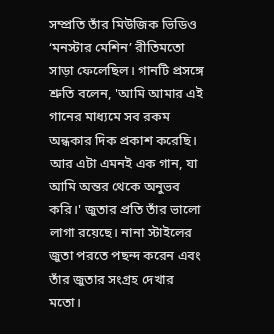সম্প্রতি তাঁর মিউজিক ভিডিও ‘মনস্টার মেশিন’ রীতিমতো সাড়া ফেলেছিল। গানটি প্রসঙ্গে শ্রুতি বলেন, 'আমি আমার এই গানের মাধ্যমে সব রকম অন্ধকার দিক প্রকাশ করেছি। আর এটা এমনই এক গান, যা আমি অন্তর থেকে অনুভব করি।' জুতার প্রতি তাঁর ভালো লাগা রয়েছে। নানা স্টাইলের জুতা পরতে পছন্দ করেন এবং তাঁর জুতার সংগ্রহ দেখার মতো।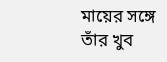মায়ের সঙ্গে তাঁর খুব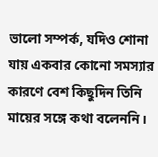ভালো সম্পর্ক, যদিও শোনা যায় একবার কোনো সমস্যার কারণে বেশ কিছুদিন তিনি মায়ের সঙ্গে কথা বলেননি।